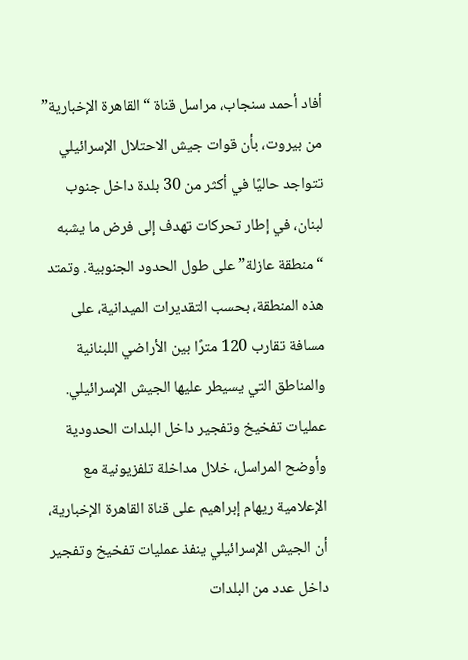أفاد أحمد سنجاب، مراسل قناة “القاهرة الإخبارية” من بيروت، بأن قوات جيش الاحتلال الإسرائيلي تتواجد حاليًا في أكثر من 30 بلدة داخل جنوب لبنان، في إطار تحركات تهدف إلى فرض ما يشبه “منطقة عازلة” على طول الحدود الجنوبية. وتمتد هذه المنطقة، بحسب التقديرات الميدانية، على مسافة تقارب 120 مترًا بين الأراضي اللبنانية والمناطق التي يسيطر عليها الجيش الإسرائيلي.
عمليات تفخيخ وتفجير داخل البلدات الحدودية
وأوضح المراسل، خلال مداخلة تلفزيونية مع الإعلامية ريهام إبراهيم على قناة القاهرة الإخبارية، أن الجيش الإسرائيلي ينفذ عمليات تفخيخ وتفجير داخل عدد من البلدات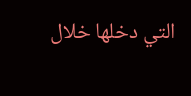التي دخلها خلال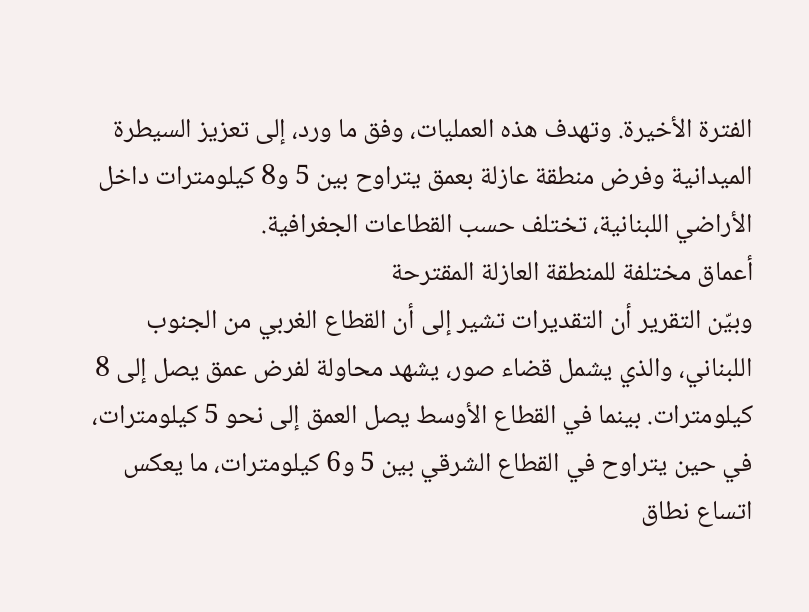الفترة الأخيرة. وتهدف هذه العمليات، وفق ما ورد، إلى تعزيز السيطرة الميدانية وفرض منطقة عازلة بعمق يتراوح بين 5 و8 كيلومترات داخل الأراضي اللبنانية، تختلف حسب القطاعات الجغرافية.
أعماق مختلفة للمنطقة العازلة المقترحة
وبيّن التقرير أن التقديرات تشير إلى أن القطاع الغربي من الجنوب اللبناني، والذي يشمل قضاء صور، يشهد محاولة لفرض عمق يصل إلى 8 كيلومترات. بينما في القطاع الأوسط يصل العمق إلى نحو 5 كيلومترات، في حين يتراوح في القطاع الشرقي بين 5 و6 كيلومترات، ما يعكس اتساع نطاق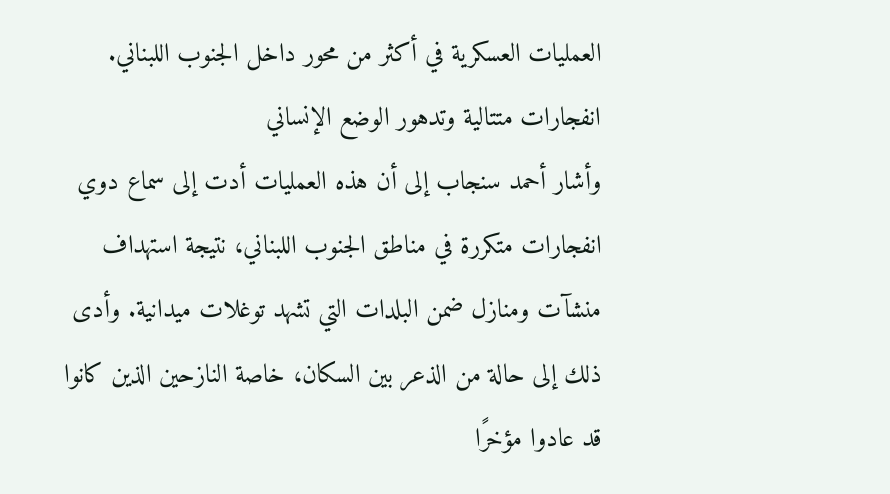العمليات العسكرية في أكثر من محور داخل الجنوب اللبناني.
انفجارات متتالية وتدهور الوضع الإنساني
وأشار أحمد سنجاب إلى أن هذه العمليات أدت إلى سماع دوي انفجارات متكررة في مناطق الجنوب اللبناني، نتيجة استهداف منشآت ومنازل ضمن البلدات التي تشهد توغلات ميدانية. وأدى ذلك إلى حالة من الذعر بين السكان، خاصة النازحين الذين كانوا قد عادوا مؤخرًا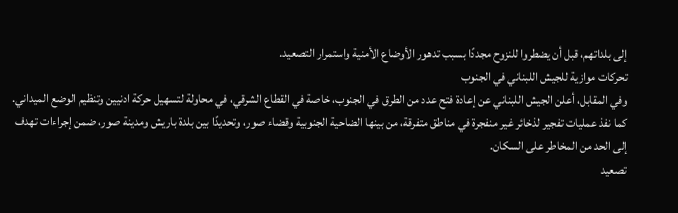إلى بلداتهم، قبل أن يضطروا للنزوح مجددًا بسبب تدهور الأوضاع الأمنية واستمرار التصعيد.
تحركات موازية للجيش اللبناني في الجنوب
وفي المقابل، أعلن الجيش اللبناني عن إعادة فتح عدد من الطرق في الجنوب، خاصة في القطاع الشرقي، في محاولة لتسهيل حركة ادنيين وتنظيم الوضع الميداني. كما نفذ عمليات تفجير لذخائر غير منفجرة في مناطق متفرقة، من بينها الضاحية الجنوبية وقضاء صور، وتحديدًا بين بلدة باريش ومدينة صور، ضمن إجراءات تهدف إلى الحد من المخاطر على السكان.
تصعيد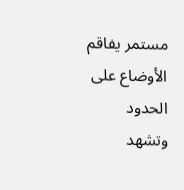مستمر يفاقم الأوضاع على الحدود
وتشهد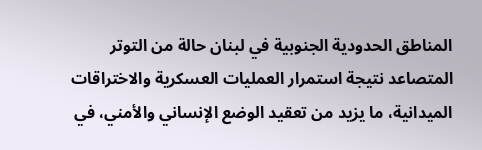المناطق الحدودية الجنوبية في لبنان حالة من التوتر المتصاعد نتيجة استمرار العمليات العسكرية والاختراقات الميدانية، ما يزيد من تعقيد الوضع الإنساني والأمني، في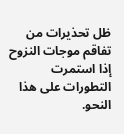ظل تحذيرات من تفاقم موجات النزوح إذا استمرت التطورات على هذا النحو.